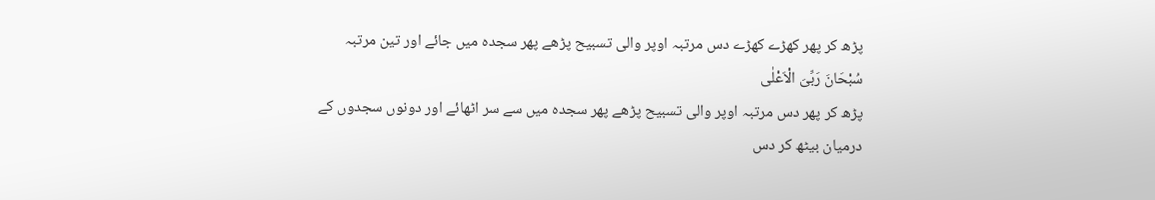پڑھ کر پھر کھڑے کھڑے دس مرتبہ اوپر والی تسبیح پڑھے پھر سجدہ میں جائے اور تین مرتبہ
سُبْحَانَ رَبِّیَ الْاَعْلٰی
پڑھ کر پھر دس مرتبہ اوپر والی تسبیح پڑھے پھر سجدہ میں سے سر اٹھائے اور دونوں سجدوں کے درمیان بیٹھ کر دس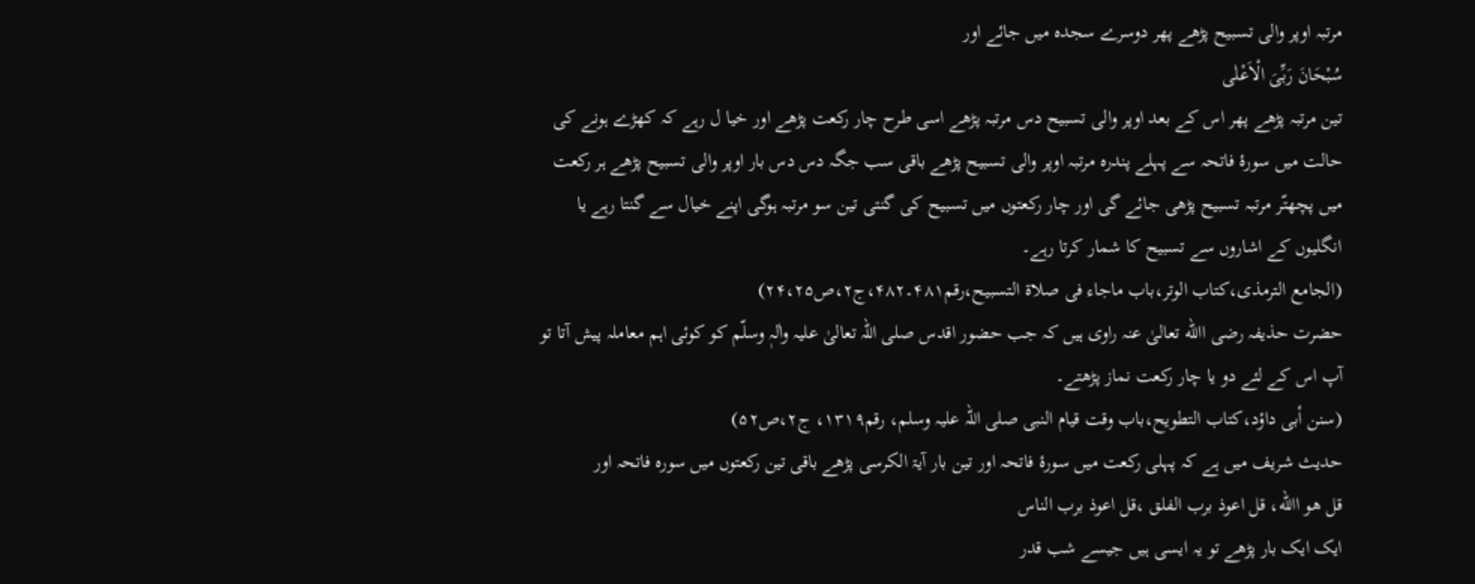مرتبہ اوپر والی تسبیح پڑھے پھر دوسرے سجدہ میں جائے اور
سُبْحَانَ رَبِّیَ الْاَعْلٰی
تین مرتبہ پڑھے پھر اس کے بعد اوپر والی تسبیح دس مرتبہ پڑھے اسی طرح چار رکعت پڑھے اور خیا ل رہے کہ کھڑے ہونے کی حالت میں سورۂ فاتحہ سے پہلے پندرہ مرتبہ اوپر والی تسبیح پڑھے باقی سب جگہ دس دس بار اوپر والی تسبیح پڑھے ہر رکعت میں پچھتّر مرتبہ تسبیح پڑھی جائے گی اور چار رکعتوں میں تسبیح کی گنتی تین سو مرتبہ ہوگی اپنے خیال سے گنتا رہے یا انگلیوں کے اشاروں سے تسبیح کا شمار کرتا رہے۔
(الجامع الترمذی،کتاب الوتر،باب ماجاء فی صلاۃ التسبیح،رقم۴۸۱۔۴۸۲،ج۲،ص۲۴،۲۵)
حضرت حذیفہ رضی االله تعالیٰ عنہ راوی ہیں کہ جب حضور اقدس صلی اللہ تعالیٰ علیہ واٰلہٖ وسلّم کو کوئی اہم معاملہ پیش آتا تو آپ اس کے لئے دو یا چار رکعت نماز پڑھتے۔
(سنن أبی داؤد،کتاب التطویح،باب وقت قیام النبی صلی اللہ علیہ وسلم، رقم۱۳۱۹، ج۲،ص۵۲)
حدیث شریف میں ہے کہ پہلی رکعت میں سورۂ فاتحہ اور تین بار آیۃ الکرسی پڑھے باقی تین رکعتوں میں سوره فاتحہ اور
قل ھو االله، قل اعوذ برب الفلق ،قل اعوذ برب الناس
ایک ایک بار پڑھے تو یہ ایسی ہیں جیسے شب قدر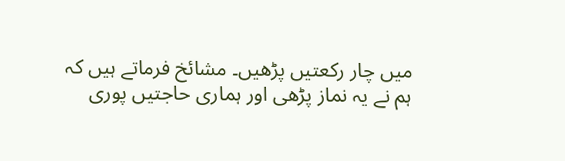میں چار رکعتیں پڑھیں۔ مشائخ فرماتے ہیں کہ ہم نے یہ نماز پڑھی اور ہماری حاجتیں پوری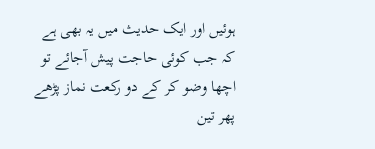ہوئیں اور ایک حدیث میں یہ بھی ہے کہ جب کوئی حاجت پیش آجائے تو اچھا وضو کر کے دو رکعت نماز پڑھے پھر تین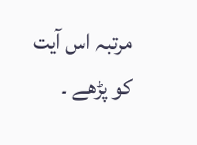مرتبہ اس آیت کو پڑھے ۔